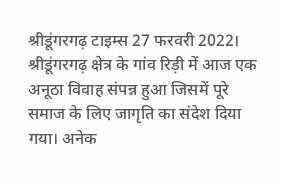श्रीडूंगरगढ़ टाइम्स 27 फरवरी 2022। श्रीडूंगरगढ़ क्षेत्र के गांव रिड़ी में आज एक अनूठा विवाह संपन्न हुआ जिसमें पूरे समाज के लिए जागृति का संदेश दिया गया। अनेक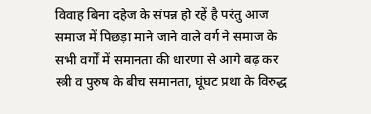विवाह बिना दहेज के संपन्न हो रहें है परंतु आज समाज में पिछड़ा माने जाने वाले वर्ग ने समाज के सभी वर्गों में समानता की धारणा से आगे बढ़ कर स्त्री व पुरुष के बीच समानता, घूंघट प्रथा के विरुद्ध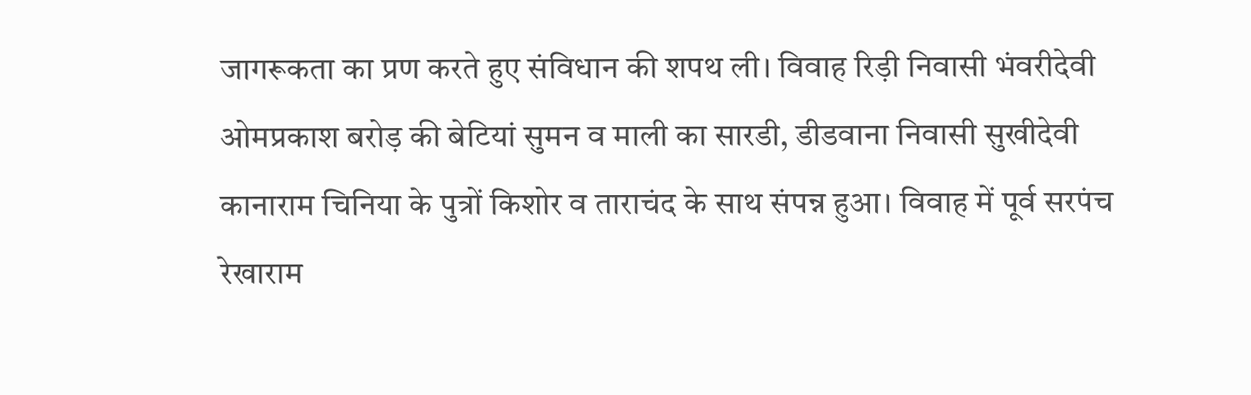जागरूकता का प्रण करते हुए संविधान की शपथ ली। विवाह रिड़ी निवासी भंवरीदेवी ओमप्रकाश बरोड़ की बेटियां सुमन व माली का सारडी, डीडवाना निवासी सुखीदेवी कानाराम चिनिया के पुत्रों किशोर व ताराचंद के साथ संपन्न हुआ। विवाह में पूर्व सरपंच रेखाराम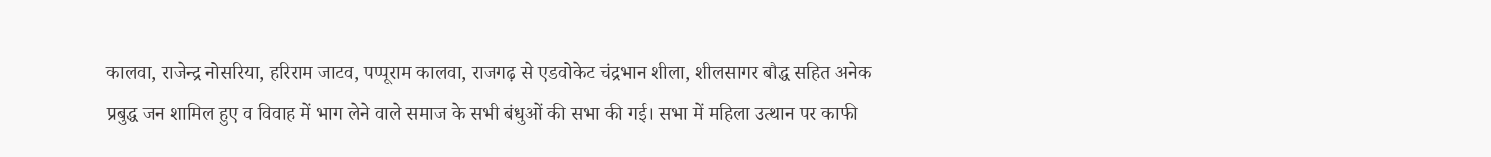कालवा, राजेन्द्र नोसरिया, हरिराम जाटव, पप्पूराम कालवा, राजगढ़ से एडवोकेट चंद्रभान शीला, शीलसागर बौद्ध सहित अनेक प्रबुद्ध जन शामिल हुए व विवाह में भाग लेने वाले समाज के सभी बंधुओं की सभा की गई। सभा में महिला उत्थान पर काफी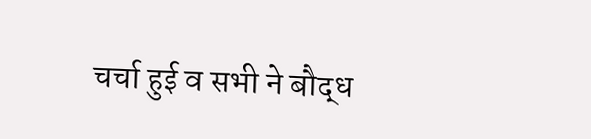चर्चा हुई व सभी ने बौद्ध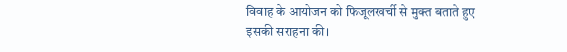विवाह के आयोजन को फिजूलखर्ची से मुक्त बताते हुए इसकी सराहना की।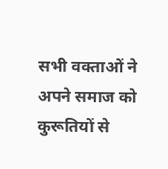सभी वक्ताओं ने अपने समाज को कुरूतियों से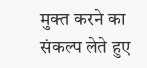मुक्त करने का संकल्प लेते हुए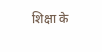शिक्षा के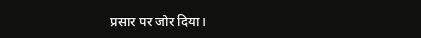प्रसार पर जोर दिया।